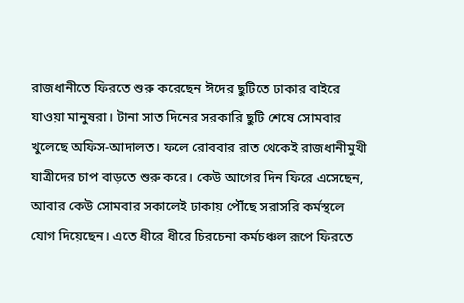রাজধানীতে ফিরতে শুরু করেছেন ঈদের ছুটিতে ঢাকার বাইরে যাওয়া মানুষরা। টানা সাত দিনের সরকারি ছুটি শেষে সোমবার খুলেছে অফিস-আদালত। ফলে রোববার রাত থেকেই রাজধানীমুখী যাত্রীদের চাপ বাড়তে শুরু করে। কেউ আগের দিন ফিরে এসেছেন, আবার কেউ সোমবার সকালেই ঢাকায় পৌঁছে সরাসরি কর্মস্থলে যোগ দিয়েছেন। এতে ধীরে ধীরে চিরচেনা কর্মচঞ্চল রূপে ফিরতে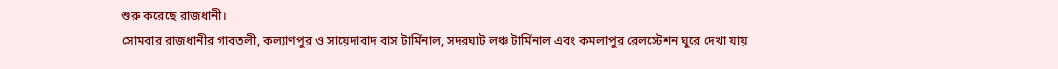শুরু করেছে রাজধানী।
সোমবার রাজধানীর গাবতলী, কল্যাণপুর ও সায়েদাবাদ বাস টার্মিনাল, সদরঘাট লঞ্চ টার্মিনাল এবং কমলাপুর রেলস্টেশন ঘুরে দেখা যায়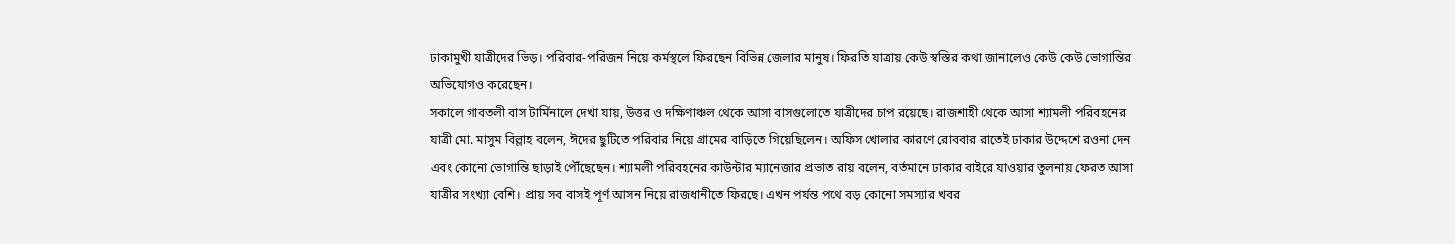ঢাকামুখী যাত্রীদের ভিড়। পরিবার-পরিজন নিয়ে কর্মস্থলে ফিরছেন বিভিন্ন জেলার মানুষ। ফিরতি যাত্রায় কেউ স্বস্তির কথা জানালেও কেউ কেউ ভোগান্তির অভিযোগও করেছেন।
সকালে গাবতলী বাস টার্মিনালে দেখা যায়, উত্তর ও দক্ষিণাঞ্চল থেকে আসা বাসগুলোতে যাত্রীদের চাপ রয়েছে। রাজশাহী থেকে আসা শ্যামলী পরিবহনের যাত্রী মো. মাসুম বিল্লাহ বলেন, ঈদের ছুটিতে পরিবার নিয়ে গ্রামের বাড়িতে গিয়েছিলেন। অফিস খোলার কারণে রোববার রাতেই ঢাকার উদ্দেশে রওনা দেন এবং কোনো ভোগান্তি ছাড়াই পৌঁছেছেন। শ্যামলী পরিবহনের কাউন্টার ম্যানেজার প্রভাত রায় বলেন, বর্তমানে ঢাকার বাইরে যাওয়ার তুলনায় ফেরত আসা যাত্রীর সংখ্যা বেশি। প্রায় সব বাসই পূর্ণ আসন নিয়ে রাজধানীতে ফিরছে। এখন পর্যন্ত পথে বড় কোনো সমস্যার খবর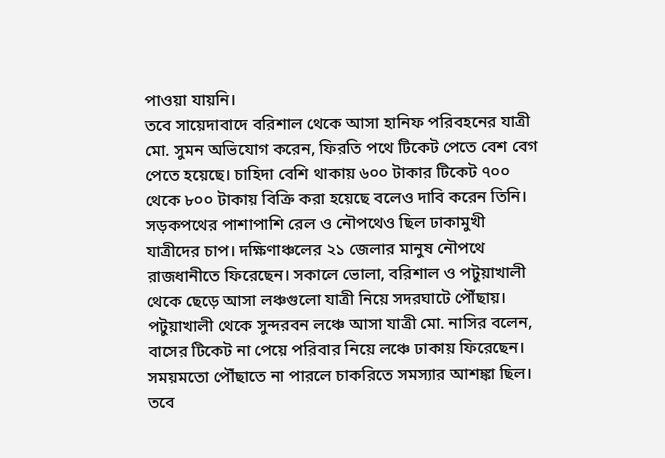পাওয়া যায়নি।
তবে সায়েদাবাদে বরিশাল থেকে আসা হানিফ পরিবহনের যাত্রী মো. সুমন অভিযোগ করেন, ফিরতি পথে টিকেট পেতে বেশ বেগ পেতে হয়েছে। চাহিদা বেশি থাকায় ৬০০ টাকার টিকেট ৭০০ থেকে ৮০০ টাকায় বিক্রি করা হয়েছে বলেও দাবি করেন তিনি।
সড়কপথের পাশাপাশি রেল ও নৌপথেও ছিল ঢাকামুখী যাত্রীদের চাপ। দক্ষিণাঞ্চলের ২১ জেলার মানুষ নৌপথে রাজধানীতে ফিরেছেন। সকালে ভোলা, বরিশাল ও পটুয়াখালী থেকে ছেড়ে আসা লঞ্চগুলো যাত্রী নিয়ে সদরঘাটে পৌঁছায়।
পটুয়াখালী থেকে সুন্দরবন লঞ্চে আসা যাত্রী মো. নাসির বলেন, বাসের টিকেট না পেয়ে পরিবার নিয়ে লঞ্চে ঢাকায় ফিরেছেন। সময়মতো পৌঁছাতে না পারলে চাকরিতে সমস্যার আশঙ্কা ছিল। তবে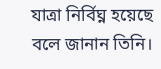যাত্রা নির্বিঘ্ন হয়েছে বলে জানান তিনি।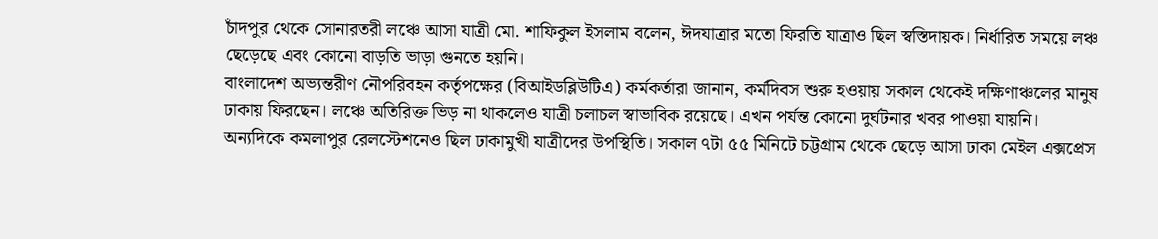চাঁদপুর থেকে সোনারতরী লঞ্চে আসা যাত্রী মো. শাফিকুল ইসলাম বলেন, ঈদযাত্রার মতো ফিরতি যাত্রাও ছিল স্বস্তিদায়ক। নির্ধারিত সময়ে লঞ্চ ছেড়েছে এবং কোনো বাড়তি ভাড়া গুনতে হয়নি।
বাংলাদেশ অভ্যন্তরীণ নৌপরিবহন কর্তৃপক্ষের (বিআইডব্লিউটিএ) কর্মকর্তারা জানান, কর্মদিবস শুরু হওয়ায় সকাল থেকেই দক্ষিণাঞ্চলের মানুষ ঢাকায় ফিরছেন। লঞ্চে অতিরিক্ত ভিড় না থাকলেও যাত্রী চলাচল স্বাভাবিক রয়েছে। এখন পর্যন্ত কোনো দুর্ঘটনার খবর পাওয়া যায়নি।
অন্যদিকে কমলাপুর রেলস্টেশনেও ছিল ঢাকামুখী যাত্রীদের উপস্থিতি। সকাল ৭টা ৫৫ মিনিটে চট্টগ্রাম থেকে ছেড়ে আসা ঢাকা মেইল এক্সপ্রেস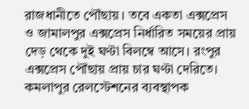রাজধানীতে পৌঁছায়। তবে একতা এক্সপ্রেস ও জামালপুর এক্সপ্রেস নির্ধারিত সময়ের প্রায় দেড় থেকে দুই ঘণ্টা বিলম্বে আসে। রংপুর এক্সপ্রেস পৌঁছায় প্রায় চার ঘণ্টা দেরিতে।
কমলাপুর রেলস্টেশনের ব্যবস্থাপক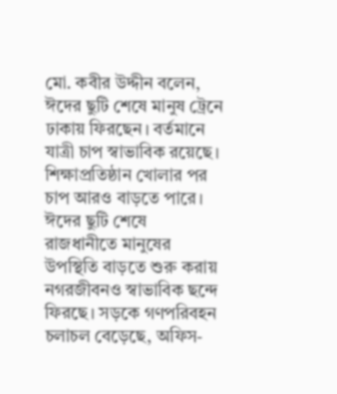মো. কবীর উদ্দীন বলেন, ঈদের ছুটি শেষে মানুষ ট্রেনে ঢাকায় ফিরছেন। বর্তমানে যাত্রী চাপ স্বাভাবিক রয়েছে। শিক্ষাপ্রতিষ্ঠান খোলার পর চাপ আরও বাড়তে পারে।
ঈদের ছুটি শেষে রাজধানীতে মানুষের উপস্থিতি বাড়তে শুরু করায় নগরজীবনও স্বাভাবিক ছন্দে ফিরছে। সড়কে গণপরিবহন চলাচল বেড়েছে, অফিস-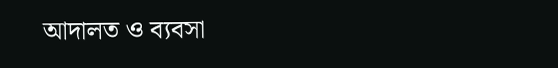আদালত ও ব্যবসা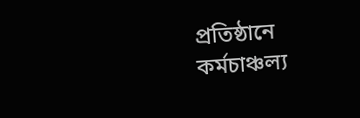প্রতিষ্ঠানে কর্মচাঞ্চল্য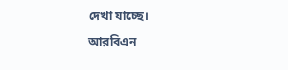দেখা যাচ্ছে।
আরবিএন